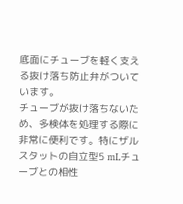底面にチューブを軽く支える抜け落ち防止弁がついています。
チューブが抜け落ちないため、多検体を処理する際に非常に便利です。特にザルスタットの自立型5 mLチューブとの相性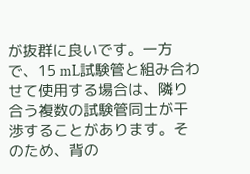が抜群に良いです。一方で、15 mL試験管と組み合わせて使用する場合は、隣り合う複数の試験管同士が干渉することがあります。そのため、背の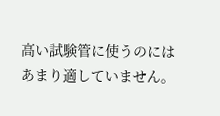高い試験管に使うのにはあまり適していません。